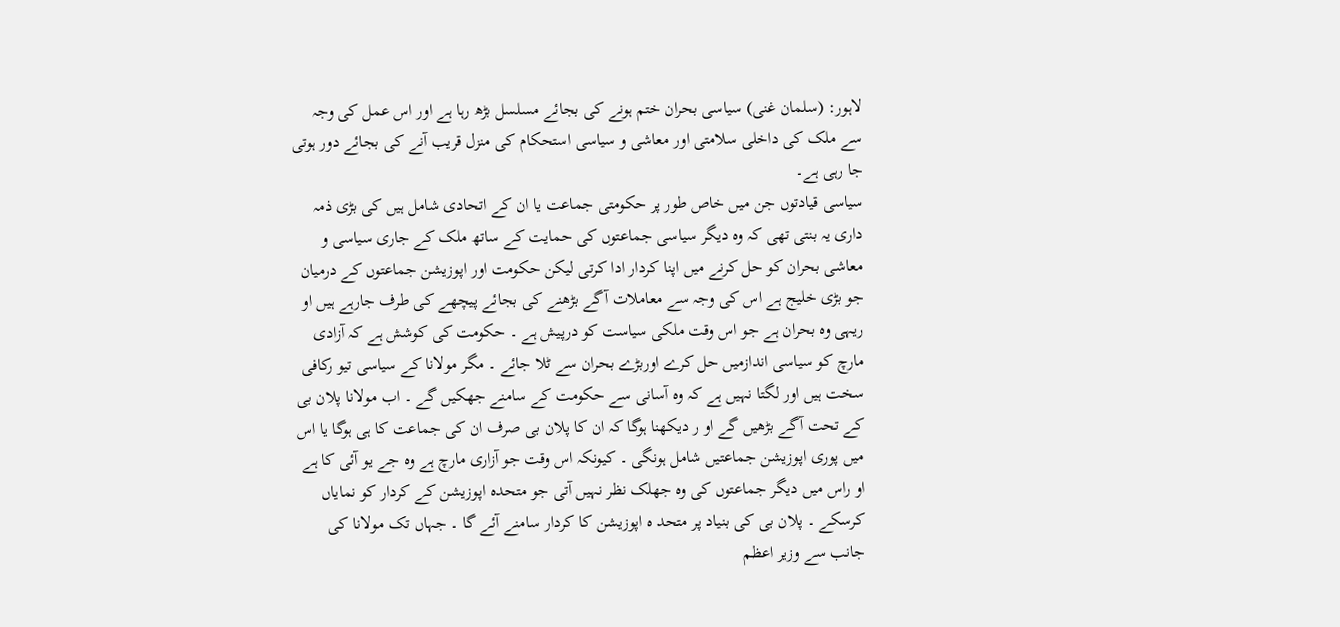لاہور: (سلمان غنی) سیاسی بحران ختم ہونے کی بجائے مسلسل بڑھ رہا ہے اور اس عمل کی وجہ سے ملک کی داخلی سلامتی اور معاشی و سیاسی استحکام کی منزل قریب آنے کی بجائے دور ہوتی جا رہی ہے۔
سیاسی قیادتوں جن میں خاص طور پر حکومتی جماعت یا ان کے اتحادی شامل ہیں کی بڑی ذمہ داری یہ بنتی تھی کہ وہ دیگر سیاسی جماعتوں کی حمایت کے ساتھ ملک کے جاری سیاسی و معاشی بحران کو حل کرنے میں اپنا کردار ادا کرتی لیکن حکومت اور اپوزیشن جماعتوں کے درمیان جو بڑی خلیج ہے اس کی وجہ سے معاملات آگے بڑھنے کی بجائے پیچھے کی طرف جارہے ہیں او ریہی وہ بحران ہے جو اس وقت ملکی سیاست کو درپیش ہے ۔ حکومت کی کوشش ہے کہ آزادی مارچ کو سیاسی اندازمیں حل کرے اوربڑے بحران سے ٹلا جائے ۔ مگر مولانا کے سیاسی تیو رکافی سخت ہیں اور لگتا نہیں ہے کہ وہ آسانی سے حکومت کے سامنے جھکیں گے ۔ اب مولانا پلان بی کے تحت آگے بڑھیں گے او ر دیکھنا ہوگا کہ ان کا پلان بی صرف ان کی جماعت کا ہی ہوگا یا اس میں پوری اپوزیشن جماعتیں شامل ہونگی ۔ کیونکہ اس وقت جو آزاری مارچ ہے وہ جے یو آئی کا ہے او راس میں دیگر جماعتوں کی وہ جھلک نظر نہیں آتی جو متحدہ اپوزیشن کے کردار کو نمایاں کرسکے ۔ پلان بی کی بنیاد پر متحد ہ اپوزیشن کا کردار سامنے آئے گا ۔ جہاں تک مولانا کی جانب سے وزیر اعظم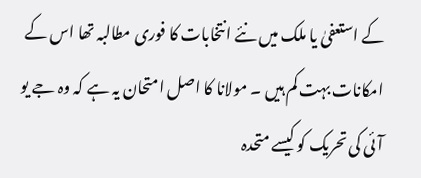کے استعفیٰ یا ملک میں نئے انتخابات کا فوری مطالبہ تھا اس کے امکانات بہت کم ہیں ۔ مولانا کا اصل امتحان یہ ہے کہ وہ جے یو آئی کی تحریک کو کیسے متحدہ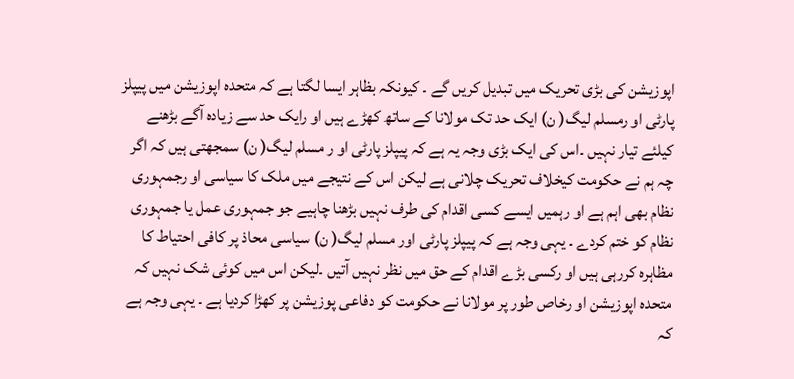اپوزیشن کی بڑی تحریک میں تبدیل کریں گے ۔ کیونکہ بظاہر ایسا لگتا ہے کہ متحدہ اپوزیشن میں پیپلز پارٹی او رمسلم لیگ( ن) ایک حد تک مولانا کے ساتھ کھڑے ہیں او رایک حد سے زیادہ آگے بڑھنے کیلئے تیار نہیں ۔اس کی ایک بڑی وجہ یہ ہے کہ پیپلز پارٹی او ر مسلم لیگ( ن) سمجھتی ہیں کہ اگر چہ ہم نے حکومت کیخلاف تحریک چلانی ہے لیکن اس کے نتیجے میں ملک کا سیاسی او رجمہوری نظام بھی اہم ہے او رہمیں ایسے کسی اقدام کی طرف نہیں بڑھنا چاہیے جو جمہوری عمل یا جمہوری نظام کو ختم کردے ۔ یہی وجہ ہے کہ پیپلز پارٹی اور مسلم لیگ( ن) سیاسی محاذ پر کافی احتیاط کا مظاہرہ کررہی ہیں او رکسی بڑے اقدام کے حق میں نظر نہیں آتیں ۔لیکن اس میں کوئی شک نہیں کہ متحدہ اپوزیشن او رخاص طور پر مولانا نے حکومت کو دفاعی پوزیشن پر کھڑا کردیا ہے ۔ یہی وجہ ہے کہ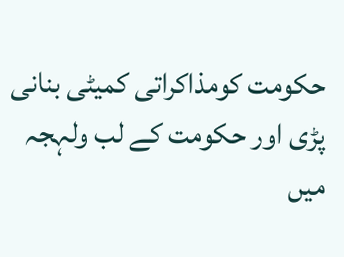حکومت کومذاکراتی کمیٹی بنانی پڑی اور حکومت کے لب ولہجہ میں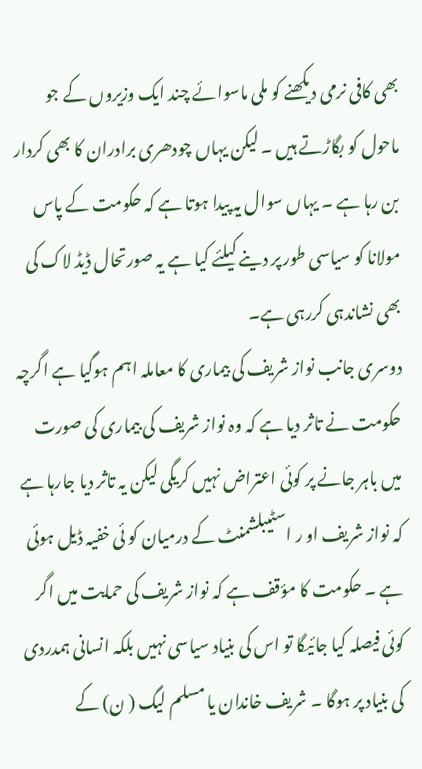بھی کافی نرمی دیکھنے کو ملی ماسوائے چند ایک وزیروں کے جو ماحول کو بگاڑتے ہیں ۔ لیکن یہاں چودھری برادران کا بھی کردار بن رہا ہے ۔ یہاں سوال یہ پیدا ہوتا ہے کہ حکومت کے پاس مولانا کو سیاسی طور پر دینے کیلئے کیا ہے یہ صورتحال ڈیڈ لاک کی بھی نشاندہی کررہی ہے۔
دوسری جانب نواز شریف کی بیماری کا معاملہ اہم ہوگیا ہے اگرچہ حکومت نے تاثر دیا ہے کہ وہ نواز شریف کی بیماری کی صورت میں باہر جانے پر کوئی اعتراض نہیں کریگی لیکن یہ تاثر دیا جارہا ہے کہ نواز شریف او ر اسٹیبلشمنٹ کے درمیان کو ئی خفیہ ڈیل ہوئی ہے ۔ حکومت کا مؤقف ہے کہ نواز شریف کی حمایت میں اگر کوئی فیصلہ کیا جائیگا تو اس کی بنیاد سیاسی نہیں بلکہ انسانی ہمدردی کی بنیاد پر ہوگا ۔ شریف خاندان یا مسلم لیگ ( ن) کے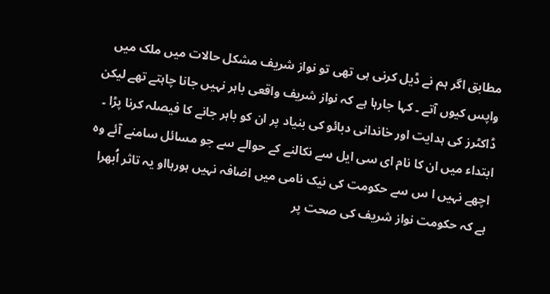مطابق اگر ہم نے ڈیل کرنی ہی تھی تو نواز شریف مشکل حالات میں ملک میں واپس کیوں آتے ۔ کہا جارہا ہے کہ نواز شریف واقعی باہر نہیں جانا چاہتے تھے لیکن ڈاکٹرز کی ہدایت اور خاندانی دبائو کی بنیاد پر ان کو باہر جانے کا فیصلہ کرنا پڑا ۔ ابتداء میں ان کا نام ای سی ایل سے نکالنے کے حوالے سے جو مسائل سامنے آئے وہ اچھے نہیں ا س سے حکومت کی نیک نامی میں اضافہ نہیں ہورہااو یہ تاثر اُبھرا ہے کہ حکومت نواز شریف کی صحت پر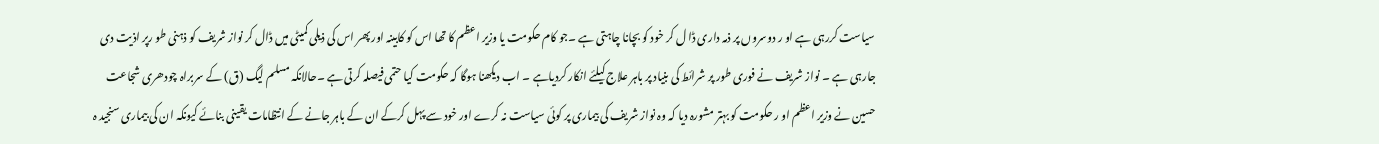سیاست کررہی ہے او ر دوسروں پر ذمہ داری ڈا ل کر خود کو بچانا چاہتی ہے ۔جو کام حکومت یا وزیر اعظم کا تھا اس کو کابینہ اور پھر اس کی ذیلی کمیٹی میں ڈال کر نواز شریف کو ذہنی طو رپر اذیت دی جارہی ہے ۔ نواز شریف نے فوری طور پر شرائط کی بنیاد پر باہر علاج کیلئے انکار کردیاہے ۔ اب دیکھنا ہوگا کہ حکومت کیا حتمی فیصلہ کرتی ہے ۔حالانکہ مسلم لیگ (ق) کے سربراہ چودھری شجاعت حسین نے وزیر اعظم او ر حکومت کو بہتر مشورہ دیا کہ وہ نواز شریف کی بیماری پر کوئی سیاست نہ کرے اور خود سے پہل کرکے ان کے باہر جانے کے انتظامات یقینی بنائے کیونکہ ان کی بیماری سنجید ہ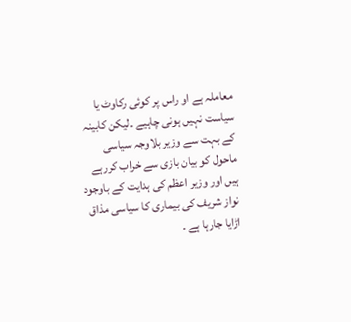معاملہ ہے او راس پر کوئی رکاوٹ یا سیاست نہیں ہونی چاہیے ۔لیکن کابینہ کے بہت سے وزیر بلاوجہ سیاسی ماحول کو بیان بازی سے خراب کررہے ہیں اور وزیر اعظم کی ہدایت کے باوجود نواز شریف کی بیماری کا سیاسی مذاق اڑایا جارہا ہے ۔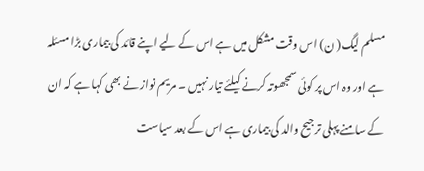مسلم لیگ( ن) اس وقت مشکل میں ہے اس کے لیے اپنے قائد کی بیماری بڑا مسئلہ ہے اور وہ اس پر کوئی سمجھوتہ کرنے کیلئے تیار نہیں ۔ مریم نواز نے بھی کہا ہے کہ ان کے سامنے پہلی ترجیح والد کی بیماری ہے اس کے بعد سیاست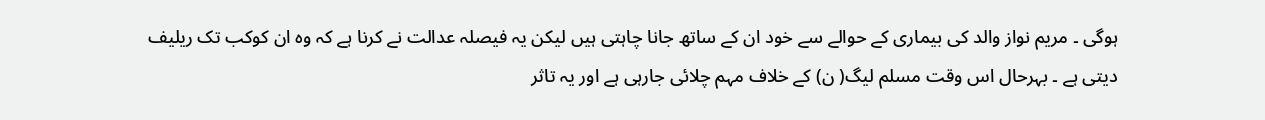ہوگی ۔ مریم نواز والد کی بیماری کے حوالے سے خود ان کے ساتھ جانا چاہتی ہیں لیکن یہ فیصلہ عدالت نے کرنا ہے کہ وہ ان کوکب تک ریلیف دیتی ہے ۔ بہرحال اس وقت مسلم لیگ( ن) کے خلاف مہم چلائی جارہی ہے اور یہ تاثر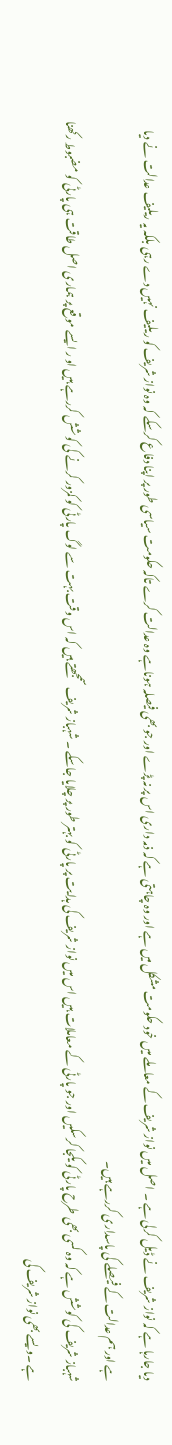دیا جارہا ہے کہ نواز شریف نے ڈیل کرلی ہے ۔ اصل میں نواز شریف کے معاملے میں خود حکومت مشکل میں ہے اور وہ چاہتی ہے کہ ذمہ داری اس پر نہ پڑے اور جو بھی فیصلہ ہوناہے وہ عدالت کرے تاکہ حکومت سیاسی طور پر اپنا دفاع کرسکے کہ وہ نواز شریف کو ریلیف نہیں دے رہی بلکہ یہ ریلیف عدالت نے دیا ہے اور ہم عدالت کے فیصلے کی پاسداری کررہے ہیں۔
شہباز شریف کی کوشش ہے کہ وہ کسی بھی طرح پارٹی کو یکجا کرسکیں اور جو پارٹی کے معاملات ہیں اس میں نواز شریف کی ہدایت پر پارٹی کو بہتر طور پر چلایا جاسکے ۔ شہباز شریف سمجھتے ہیں کہ اس وقت بہت سے لوگ پارٹی کو کمزور کرنے کی کوشش کررہے ہیں او ر ایسے موقع پر ہماری اصل طاقت ہی پارٹی کو مضبوط رکھنا ہے ۔ویسے بھی نواز شریف کی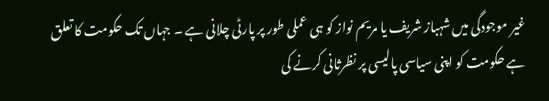غیر موجودگی میں شہباز شریف یا مریم نواز کو ہی عملی طور پر پارٹی چلانی ہے ۔ جہاں تک حکومت کا تعلق ہے حکومت کو اپنی سیاسی پالیسی پر نظرثانی کرنے کی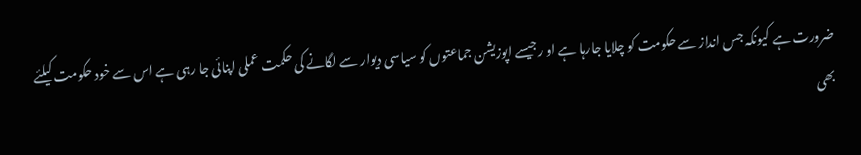ضرورت ہے کیونکہ جس انداز سے حکومت کو چلایا جارہا ہے او رجیسے اپوزیشن جماعتوں کو سیاسی دیوار سے لگانے کی حکمت عملی اپنائی جا رہی ہے اس سے خود حکومت کیلئے بھی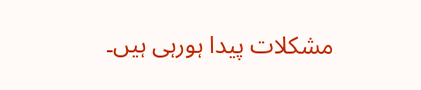مشکلات پیدا ہورہی ہیں۔